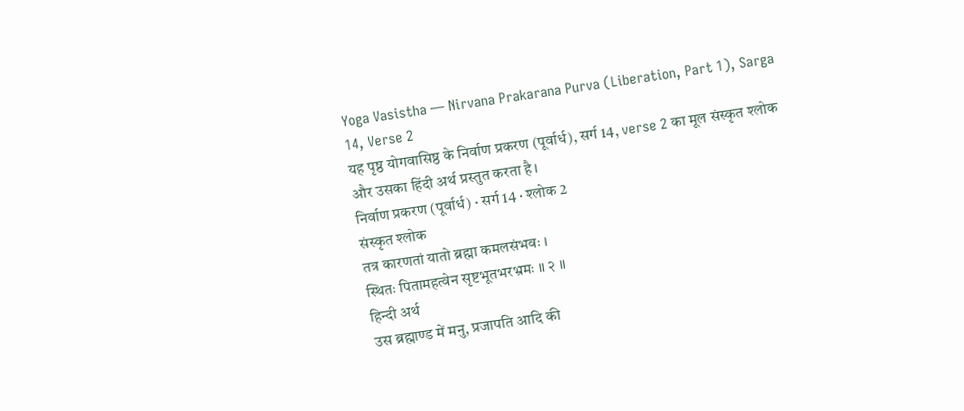Yoga Vasistha — Nirvana Prakarana Purva (Liberation, Part 1), Sarga 14, Verse 2
यह पृष्ठ योगवासिष्ठ के निर्वाण प्रकरण (पूर्वार्ध), सर्ग 14, verse 2 का मूल संस्कृत श्लोक और उसका हिंदी अर्थ प्रस्तुत करता है।
निर्वाण प्रकरण (पूर्वार्ध) · सर्ग 14 · श्लोक 2
संस्कृत श्लोक
तत्र कारणतां यातो ब्रह्मा कमलसंभवः ।
स्थितः पितामहत्वेन सृष्टभूतभरभ्रमः ॥ २ ॥
हिन्दी अर्थ
उस ब्रह्माण्ड में मनु, प्रजापति आदि की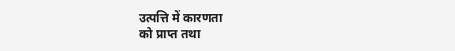उत्पत्ति में कारणता
को प्राप्त तथा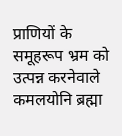प्राणियों के समूहरूप भ्रम को उत्पन्न करनेवाले कमलयोनि ब्रह्मा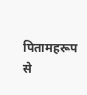पितामहरूप से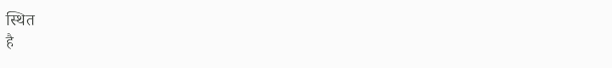स्थित
है